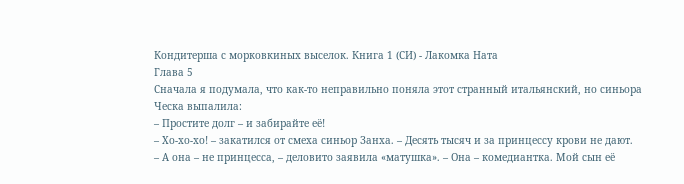Кондитерша с морковкиных выселок. Книга 1 (СИ) - Лакомка Ната
Глава 5
Сначала я подумала, что как-то неправильно поняла этот странный итальянский, но синьора Ческа выпалила:
– Простите долг – и забирайте её!
– Хо-хо-хо! – закатился от смеха синьор Занха. – Десять тысяч и за принцессу крови не дают.
– А она – не принцесса, – деловито заявила «матушка». – Она – комедиантка. Мой сын её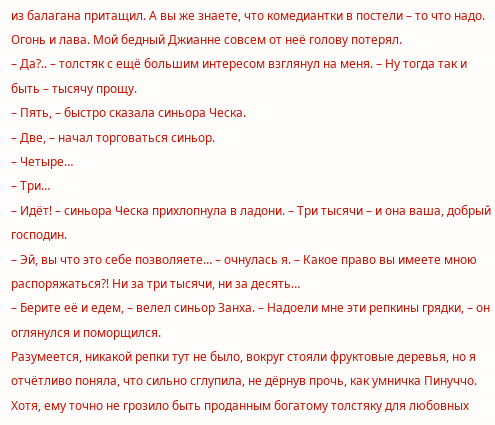из балагана притащил. А вы же знаете, что комедиантки в постели – то что надо. Огонь и лава. Мой бедный Джианне совсем от неё голову потерял.
– Да?.. – толстяк с ещё большим интересом взглянул на меня. – Ну тогда так и быть – тысячу прощу.
– Пять, – быстро сказала синьора Ческа.
– Две, – начал торговаться синьор.
– Четыре…
– Три…
– Идёт! – синьора Ческа прихлопнула в ладони. – Три тысячи – и она ваша, добрый господин.
– Эй, вы что это себе позволяете… – очнулась я. – Какое право вы имеете мною распоряжаться?! Ни за три тысячи, ни за десять…
– Берите её и едем, – велел синьор Занха. – Надоели мне эти репкины грядки, – он оглянулся и поморщился.
Разумеется, никакой репки тут не было, вокруг стояли фруктовые деревья, но я отчётливо поняла, что сильно сглупила, не дёрнув прочь, как умничка Пинуччо. Хотя, ему точно не грозило быть проданным богатому толстяку для любовных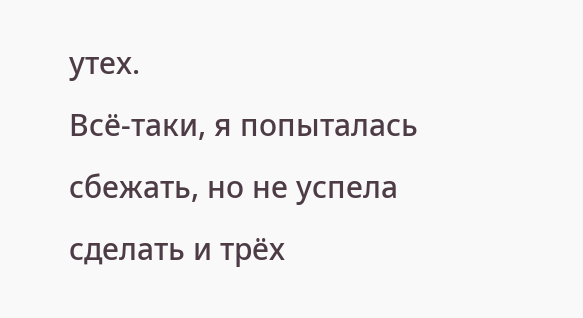утех.
Всё-таки, я попыталась сбежать, но не успела сделать и трёх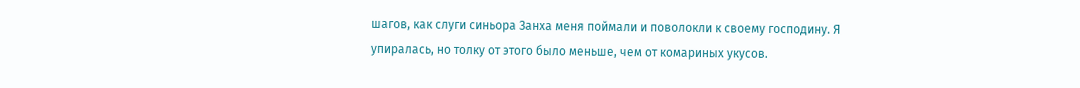шагов, как слуги синьора Занха меня поймали и поволокли к своему господину. Я упиралась, но толку от этого было меньше, чем от комариных укусов.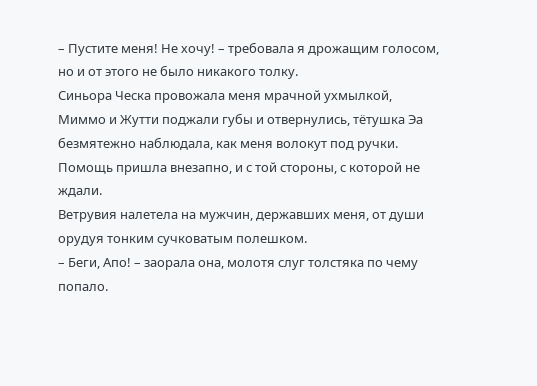– Пустите меня! Не хочу! – требовала я дрожащим голосом, но и от этого не было никакого толку.
Синьора Ческа провожала меня мрачной ухмылкой, Миммо и Жутти поджали губы и отвернулись, тётушка Эа безмятежно наблюдала, как меня волокут под ручки.
Помощь пришла внезапно, и с той стороны, с которой не ждали.
Ветрувия налетела на мужчин, державших меня, от души орудуя тонким сучковатым полешком.
– Беги, Апо! – заорала она, молотя слуг толстяка по чему попало.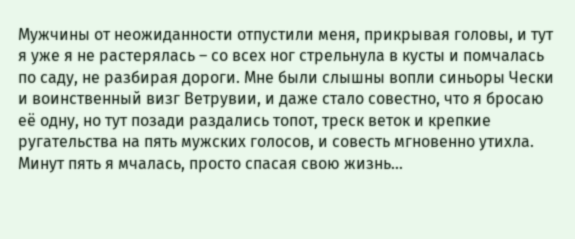Мужчины от неожиданности отпустили меня, прикрывая головы, и тут я уже я не растерялась – со всех ног стрельнула в кусты и помчалась по саду, не разбирая дороги. Мне были слышны вопли синьоры Чески и воинственный визг Ветрувии, и даже стало совестно, что я бросаю её одну, но тут позади раздались топот, треск веток и крепкие ругательства на пять мужских голосов, и совесть мгновенно утихла.
Минут пять я мчалась, просто спасая свою жизнь…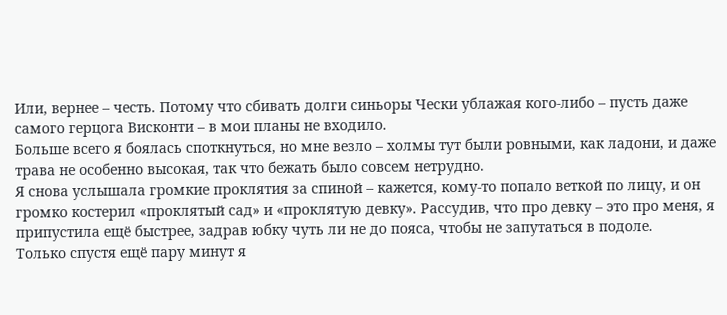Или, вернее – честь. Потому что сбивать долги синьоры Чески ублажая кого-либо – пусть даже самого герцога Висконти – в мои планы не входило.
Больше всего я боялась споткнуться, но мне везло – холмы тут были ровными, как ладони, и даже трава не особенно высокая, так что бежать было совсем нетрудно.
Я снова услышала громкие проклятия за спиной – кажется, кому-то попало веткой по лицу, и он громко костерил «проклятый сад» и «проклятую девку». Рассудив, что про девку – это про меня, я припустила ещё быстрее, задрав юбку чуть ли не до пояса, чтобы не запутаться в подоле.
Только спустя ещё пару минут я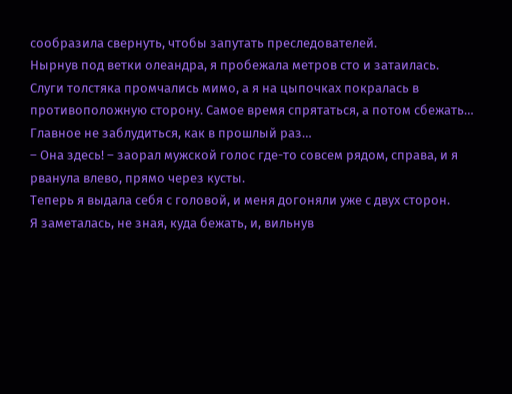сообразила свернуть, чтобы запутать преследователей.
Нырнув под ветки олеандра, я пробежала метров сто и затаилась.
Слуги толстяка промчались мимо, а я на цыпочках покралась в противоположную сторону. Самое время спрятаться, а потом сбежать… Главное не заблудиться, как в прошлый раз…
– Она здесь! – заорал мужской голос где-то совсем рядом, справа, и я рванула влево, прямо через кусты.
Теперь я выдала себя с головой, и меня догоняли уже с двух сторон.
Я заметалась, не зная, куда бежать, и, вильнув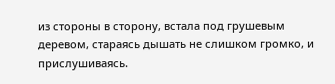из стороны в сторону, встала под грушевым деревом, стараясь дышать не слишком громко, и прислушиваясь.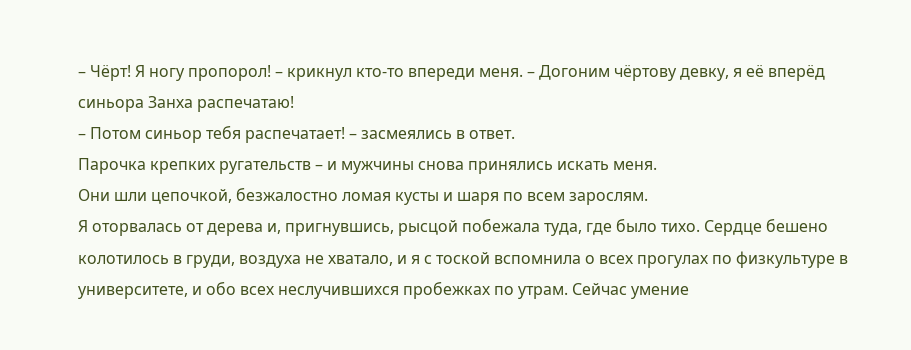– Чёрт! Я ногу пропорол! – крикнул кто-то впереди меня. – Догоним чёртову девку, я её вперёд синьора Занха распечатаю!
– Потом синьор тебя распечатает! – засмеялись в ответ.
Парочка крепких ругательств – и мужчины снова принялись искать меня.
Они шли цепочкой, безжалостно ломая кусты и шаря по всем зарослям.
Я оторвалась от дерева и, пригнувшись, рысцой побежала туда, где было тихо. Сердце бешено колотилось в груди, воздуха не хватало, и я с тоской вспомнила о всех прогулах по физкультуре в университете, и обо всех неслучившихся пробежках по утрам. Сейчас умение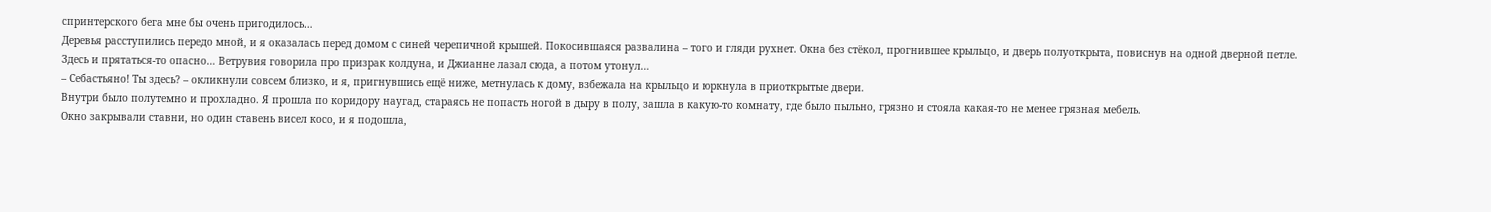спринтерского бега мне бы очень пригодилось…
Деревья расступились передо мной, и я оказалась перед домом с синей черепичной крышей. Покосившаяся развалина – того и гляди рухнет. Окна без стёкол, прогнившее крыльцо, и дверь полуоткрыта, повиснув на одной дверной петле. Здесь и прятаться-то опасно… Ветрувия говорила про призрак колдуна, и Джианне лазал сюда, а потом утонул…
– Себастьяно! Ты здесь? – окликнули совсем близко, и я, пригнувшись ещё ниже, метнулась к дому, взбежала на крыльцо и юркнула в приоткрытые двери.
Внутри было полутемно и прохладно. Я прошла по коридору наугад, стараясь не попасть ногой в дыру в полу, зашла в какую-то комнату, где было пыльно, грязно и стояла какая-то не менее грязная мебель.
Окно закрывали ставни, но один ставень висел косо, и я подошла,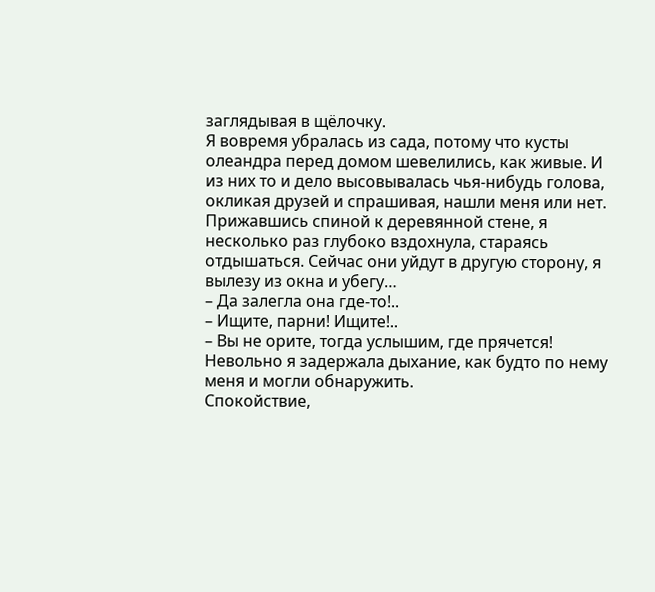заглядывая в щёлочку.
Я вовремя убралась из сада, потому что кусты олеандра перед домом шевелились, как живые. И из них то и дело высовывалась чья-нибудь голова, окликая друзей и спрашивая, нашли меня или нет.
Прижавшись спиной к деревянной стене, я несколько раз глубоко вздохнула, стараясь отдышаться. Сейчас они уйдут в другую сторону, я вылезу из окна и убегу…
– Да залегла она где-то!..
– Ищите, парни! Ищите!..
– Вы не орите, тогда услышим, где прячется!
Невольно я задержала дыхание, как будто по нему меня и могли обнаружить.
Спокойствие,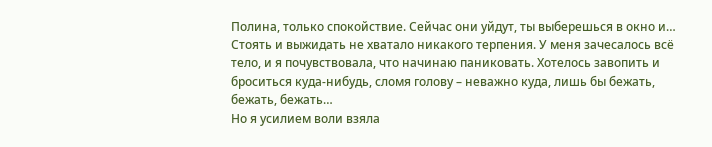Полина, только спокойствие. Сейчас они уйдут, ты выберешься в окно и…
Стоять и выжидать не хватало никакого терпения. У меня зачесалось всё тело, и я почувствовала, что начинаю паниковать. Хотелось завопить и броситься куда-нибудь, сломя голову – неважно куда, лишь бы бежать, бежать, бежать…
Но я усилием воли взяла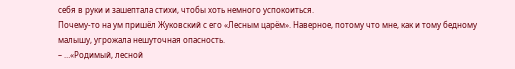себя в руки и зашептала стихи, чтобы хоть немного успокоиться.
Почему-то на ум пришёл Жуковский с его «Лесным царём». Наверное, потому что мне, как и тому бедному малышу, угрожала нешуточная опасность.
– …«Родимый, лесной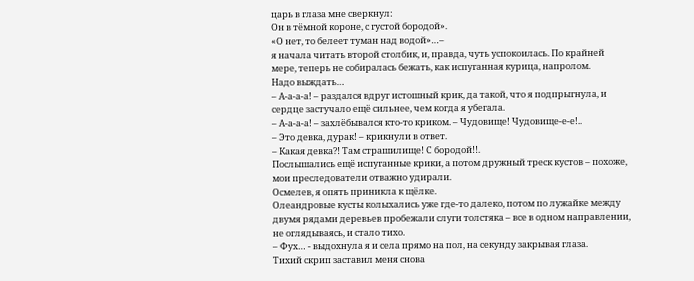царь в глаза мне сверкнул:
Он в тёмной короне, с густой бородой».
«О нет, то белеет туман над водой»…–
я начала читать второй столбик, и, правда, чуть успокоилась. По крайней мере, теперь не собиралась бежать, как испуганная курица, напролом.
Надо выждать…
– А-а-а-а! – раздался вдруг истошный крик, да такой, что я подпрыгнула, и сердце застучало ещё сильнее, чем когда я убегала.
– А-а-а-а! – захлёбывался кто-то криком. – Чудовище! Чудовище-е-е!..
– Это девка, дурак! – крикнули в ответ.
– Какая девка?! Там страшилище! С бородой!!.
Послышались ещё испуганные крики, а потом дружный треск кустов – похоже, мои преследователи отважно удирали.
Осмелев, я опять приникла к щёлке.
Олеандровые кусты колыхались уже где-то далеко, потом по лужайке между двумя рядами деревьев пробежали слуги толстяка – все в одном направлении, не оглядываясь, и стало тихо.
– Фух… - выдохнула я и села прямо на пол, на секунду закрывая глаза.
Тихий скрип заставил меня снова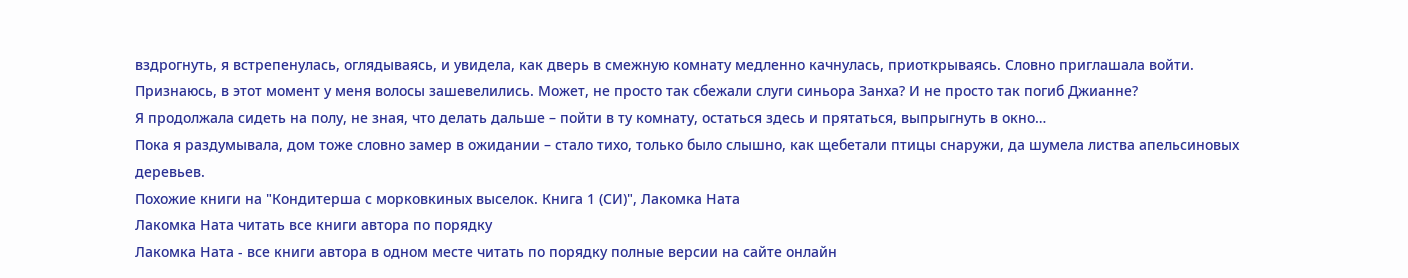вздрогнуть, я встрепенулась, оглядываясь, и увидела, как дверь в смежную комнату медленно качнулась, приоткрываясь. Словно приглашала войти.
Признаюсь, в этот момент у меня волосы зашевелились. Может, не просто так сбежали слуги синьора Занха? И не просто так погиб Джианне?
Я продолжала сидеть на полу, не зная, что делать дальше – пойти в ту комнату, остаться здесь и прятаться, выпрыгнуть в окно…
Пока я раздумывала, дом тоже словно замер в ожидании – стало тихо, только было слышно, как щебетали птицы снаружи, да шумела листва апельсиновых деревьев.
Похожие книги на "Кондитерша с морковкиных выселок. Книга 1 (СИ)", Лакомка Ната
Лакомка Ната читать все книги автора по порядку
Лакомка Ната - все книги автора в одном месте читать по порядку полные версии на сайте онлайн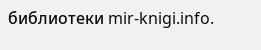библиотеки mir-knigi.info.